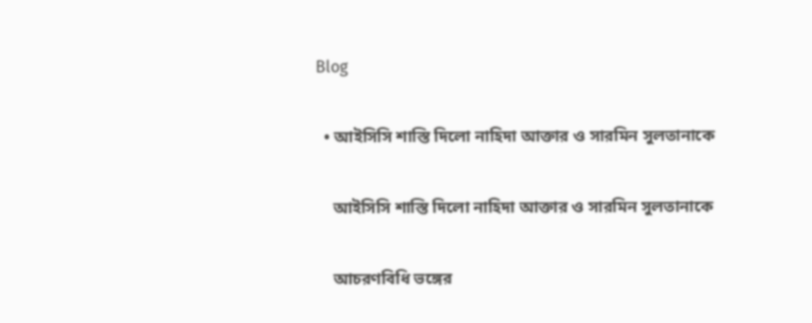Blog

  • আইসিসি শাস্তি দিলো নাহিদা আক্তার ও সারমিন সুলতানাকে

    আইসিসি শাস্তি দিলো নাহিদা আক্তার ও সারমিন সুলতানাকে

    আচরণবিধি ভঙ্গের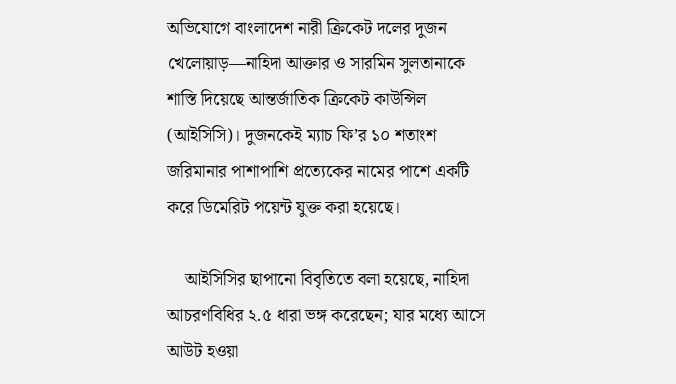অভিযোগে বাংলাদেশ নারী ক্রিকেট দলের দুজন খেলোয়াড়—নাহিদা আক্তার ও সারমিন সুলতানাকে শাস্তি দিয়েছে আন্তর্জাতিক ক্রিকেট কাউন্সিল (আইসিসি)। দুজনকেই ম্যাচ ফি’র ১০ শতাংশ জরিমানার পাশাপাশি প্রত্যেকের নামের পাশে একটি করে ডিমেরিট পয়েন্ট যুক্ত করা হয়েছে।

    আইসিসির ছাপানো বিবৃতিতে বলা হয়েছে, নাহিদা আচরণবিধির ২.৫ ধারা ভঙ্গ করেছেন; যার মধ্যে আসে আউট হওয়া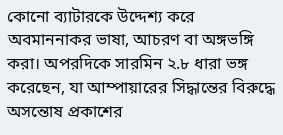কোনো ব্যাটারকে উদ্দেশ্য করে অবমাননাকর ভাষা, আচরণ বা অঙ্গভঙ্গি করা। অপরদিকে সারমিন ২.৮ ধারা ভঙ্গ করেছেন, যা আম্পায়ারের সিদ্ধান্তের বিরুদ্ধে অসন্তোষ প্রকাশের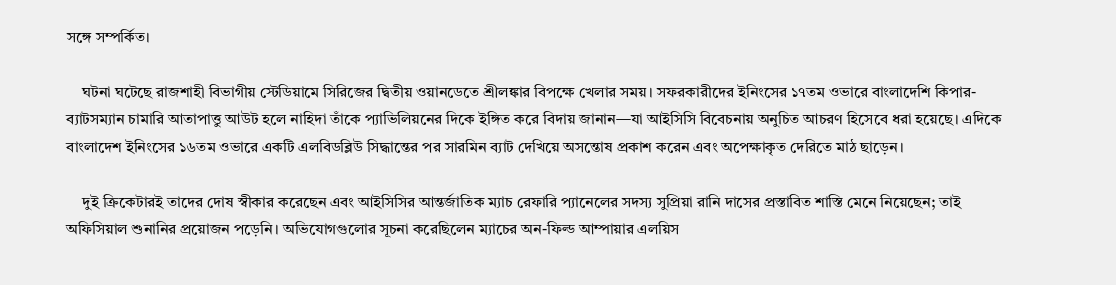সঙ্গে সম্পর্কিত।

    ঘটনা ঘটেছে রাজশাহী বিভাগীয় স্টেডিয়ামে সিরিজের দ্বিতীয় ওয়ানডেতে শ্রীলঙ্কার বিপক্ষে খেলার সময়। সফরকারীদের ইনিংসের ১৭তম ওভারে বাংলাদেশি কিপার-ব্যাটসম্যান চামারি আতাপাত্তু আউট হলে নাহিদা তাঁকে প্যাভিলিয়নের দিকে ইঙ্গিত করে বিদায় জানান—যা আইসিসি বিবেচনায় অনুচিত আচরণ হিসেবে ধরা হয়েছে। এদিকে বাংলাদেশ ইনিংসের ১৬তম ওভারে একটি এলবিডব্লিউ সিদ্ধান্তের পর সারমিন ব্যাট দেখিয়ে অসন্তোষ প্রকাশ করেন এবং অপেক্ষাকৃত দেরিতে মাঠ ছাড়েন।

    দুই ক্রিকেটারই তাদের দোষ স্বীকার করেছেন এবং আইসিসির আন্তর্জাতিক ম্যাচ রেফারি প্যানেলের সদস্য সুপ্রিয়া রানি দাসের প্রস্তাবিত শাস্তি মেনে নিয়েছেন; তাই অফিসিয়াল শুনানির প্রয়োজন পড়েনি। অভিযোগগুলোর সূচনা করেছিলেন ম্যাচের অন-ফিল্ড আম্পায়ার এলয়িস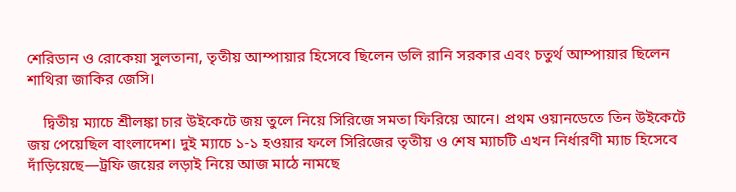শেরিডান ও রোকেয়া সুলতানা, তৃতীয় আম্পায়ার হিসেবে ছিলেন ডলি রানি সরকার এবং চতুর্থ আম্পায়ার ছিলেন শাথিরা জাকির জেসি।

    দ্বিতীয় ম্যাচে শ্রীলঙ্কা চার উইকেটে জয় তুলে নিয়ে সিরিজে সমতা ফিরিয়ে আনে। প্রথম ওয়ানডেতে তিন উইকেটে জয় পেয়েছিল বাংলাদেশ। দুই ম্যাচে ১-১ হওয়ার ফলে সিরিজের তৃতীয় ও শেষ ম্যাচটি এখন নির্ধারণী ম্যাচ হিসেবে দাঁড়িয়েছে—ট্রফি জয়ের লড়াই নিয়ে আজ মাঠে নামছে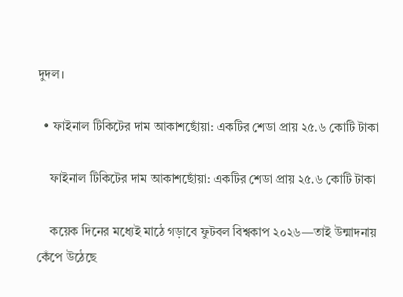দুদল।

  • ফাইনাল টিকিটের দাম আকাশছোঁয়া: একটির শেডা প্রায় ২৫.৬ কোটি টাকা

    ফাইনাল টিকিটের দাম আকাশছোঁয়া: একটির শেডা প্রায় ২৫.৬ কোটি টাকা

    কয়েক দিনের মধ্যেই মাঠে গড়াবে ফুটবল বিশ্বকাপ ২০২৬—তাই উন্মাদনায় কেঁপে উঠেছে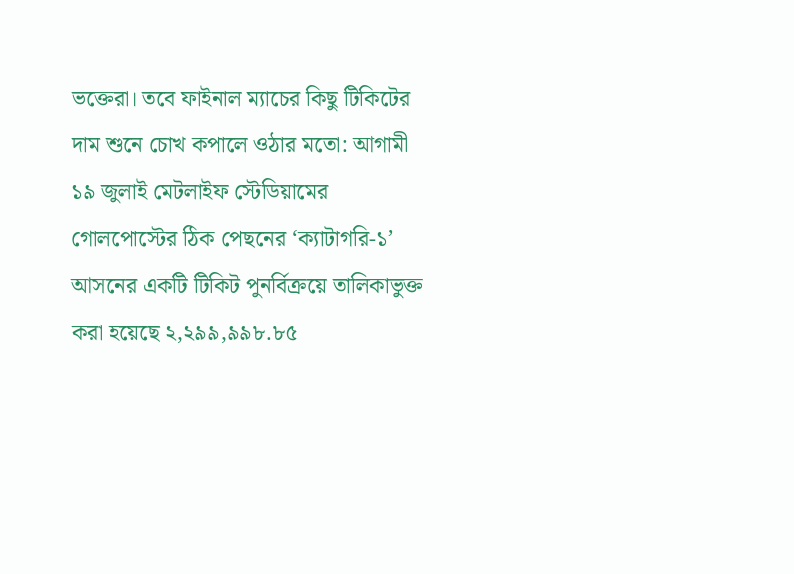ভক্তেরা। তবে ফাইনাল ম্যাচের কিছু টিকিটের দাম শুনে চোখ কপালে ওঠার মতো: আগামী ১৯ জুলাই মেটলাইফ স্টেডিয়ামের গোলপোস্টের ঠিক পেছনের ‘ক্যাটাগরি-১’ আসনের একটি টিকিট পুনর্বিক্রয়ে তালিকাভুক্ত করা হয়েছে ২,২৯৯,৯৯৮.৮৫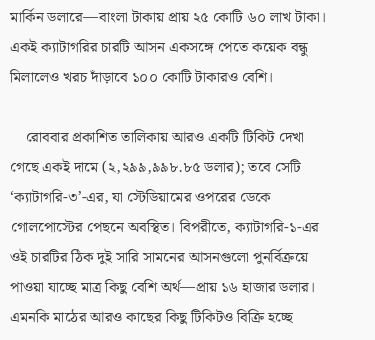মার্কিন ডলারে—বাংলা টাকায় প্রায় ২৫ কোটি ৬০ লাখ টাকা। একই ক্যাটাগরির চারটি আসন একসঙ্গে পেতে কয়েক বন্ধু মিলালেও খরচ দাঁড়াবে ১০০ কোটি টাকারও বেশি।

    রোববার প্রকাশিত তালিকায় আরও একটি টিকিট দেখা গেছে একই দামে (২,২৯৯,৯৯৮.৮৫ ডলার); তবে সেটি ‘ক্যাটাগরি-৩’-এর, যা স্টেডিয়ামের ওপরের ডেকে গোলপোস্টের পেছনে অবস্থিত। বিপরীতে, ক্যাটাগরি-১-এর ওই চারটির ঠিক দুই সারি সামনের আসনগুলো পুনর্বিক্রয়ে পাওয়া যাচ্ছে মাত্র কিছু বেশি অর্থ—প্রায় ১৬ হাজার ডলার। এমনকি মাঠের আরও কাছের কিছু টিকিটও বিক্রি হচ্ছে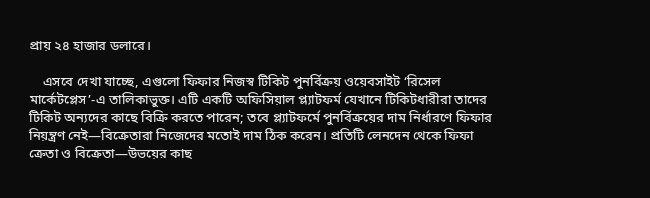প্রায় ২৪ হাজার ডলারে।

    এসবে দেখা যাচ্ছে, এগুলো ফিফার নিজস্ব টিকিট পুনর্বিক্রয় ওয়েবসাইট ‘রিসেল মার্কেটপ্লেস’-এ তালিকাভুক্ত। এটি একটি অফিসিয়াল প্ল্যাটফর্ম যেখানে টিকিটধারীরা তাদের টিকিট অন্যদের কাছে বিক্রি করতে পারেন; তবে প্ল্যাটফর্মে পুনর্বিক্রয়ের দাম নির্ধারণে ফিফার নিয়ন্ত্রণ নেই—বিক্রেতারা নিজেদের মতোই দাম ঠিক করেন। প্রতিটি লেনদেন থেকে ফিফা ক্রেতা ও বিক্রেতা—উভয়ের কাছ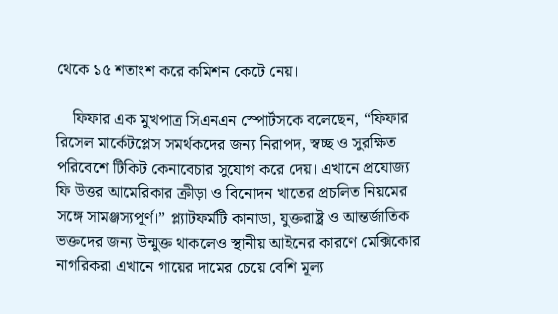থেকে ১৫ শতাংশ করে কমিশন কেটে নেয়।

    ফিফার এক মুখপাত্র সিএনএন স্পোর্টসকে বলেছেন, “ফিফার রিসেল মার্কেটপ্লেস সমর্থকদের জন্য নিরাপদ, স্বচ্ছ ও সুরক্ষিত পরিবেশে টিকিট কেনাবেচার সুযোগ করে দেয়। এখানে প্রযোজ্য ফি উত্তর আমেরিকার ক্রীড়া ও বিনোদন খাতের প্রচলিত নিয়মের সঙ্গে সামঞ্জস্যপূর্ণ।” প্ল্যাটফর্মটি কানাডা, যুক্তরাষ্ট্র ও আন্তর্জাতিক ভক্তদের জন্য উন্মুক্ত থাকলেও স্থানীয় আইনের কারণে মেক্সিকোর নাগরিকরা এখানে গায়ের দামের চেয়ে বেশি মূল্য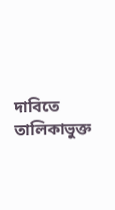দাবিতে তালিকাভুক্ত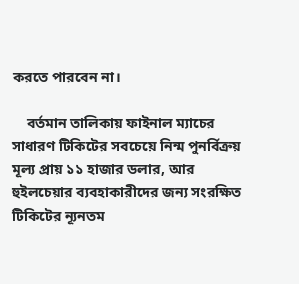করতে পারবেন না।

    বর্তমান তালিকায় ফাইনাল ম্যাচের সাধারণ টিকিটের সবচেয়ে নিন্ম পুনর্বিক্রয় মূল্য প্রায় ১১ হাজার ডলার, আর হুইলচেয়ার ব্যবহাকারীদের জন্য সংরক্ষিত টিকিটের ন্যূনতম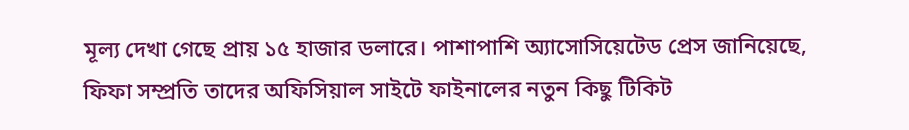মূল্য দেখা গেছে প্রায় ১৫ হাজার ডলারে। পাশাপাশি অ্যাসোসিয়েটেড প্রেস জানিয়েছে, ফিফা সম্প্রতি তাদের অফিসিয়াল সাইটে ফাইনালের নতুন কিছু টিকিট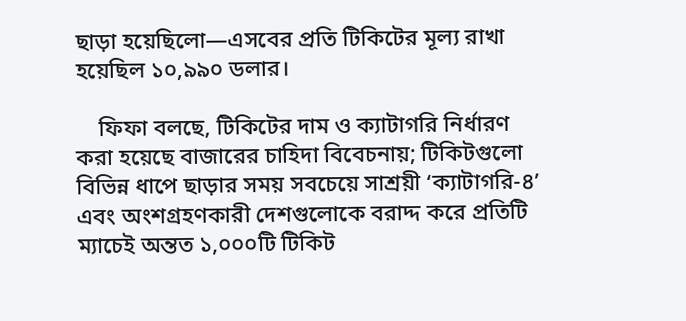ছাড়া হয়েছিলো—এসবের প্রতি টিকিটের মূল্য রাখা হয়েছিল ১০,৯৯০ ডলার।

    ফিফা বলছে, টিকিটের দাম ও ক্যাটাগরি নির্ধারণ করা হয়েছে বাজারের চাহিদা বিবেচনায়; টিকিটগুলো বিভিন্ন ধাপে ছাড়ার সময় সবচেয়ে সাশ্রয়ী ‘ক্যাটাগরি-৪’ এবং অংশগ্রহণকারী দেশগুলোকে বরাদ্দ করে প্রতিটি ম্যাচেই অন্তত ১,০০০টি টিকিট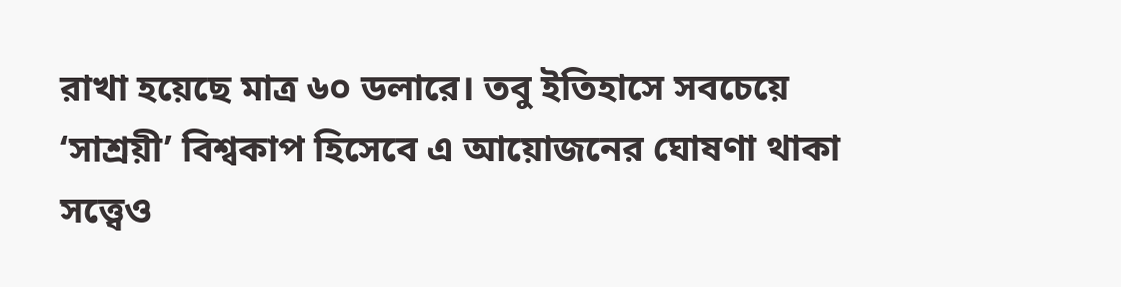রাখা হয়েছে মাত্র ৬০ ডলারে। তবু ইতিহাসে সবচেয়ে ‘সাশ্রয়ী’ বিশ্বকাপ হিসেবে এ আয়োজনের ঘোষণা থাকা সত্ত্বেও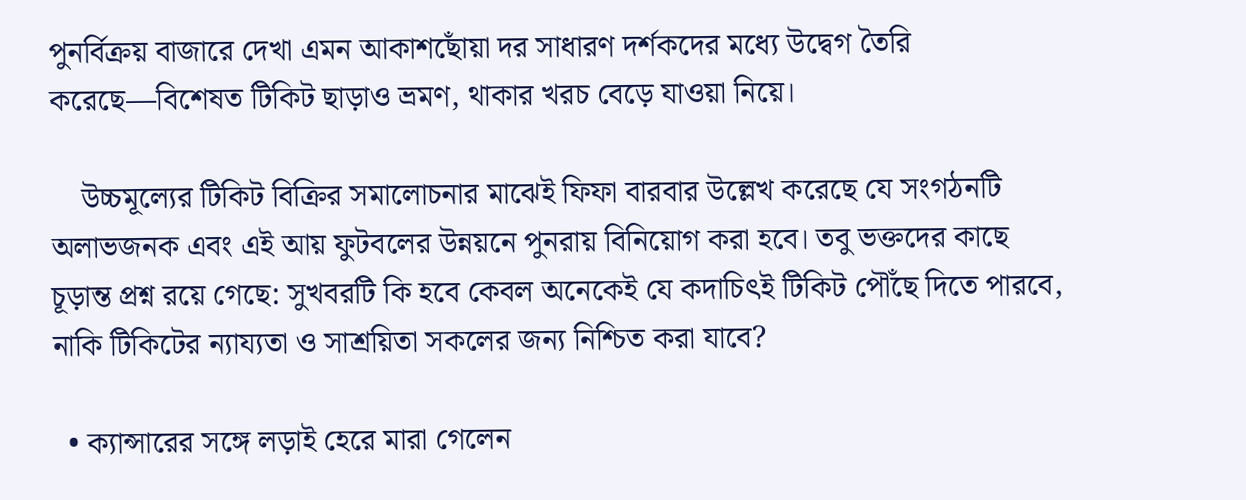পুনর্বিক্রয় বাজারে দেখা এমন আকাশছোঁয়া দর সাধারণ দর্শকদের মধ্যে উদ্বেগ তৈরি করেছে—বিশেষত টিকিট ছাড়াও ভ্রমণ, থাকার খরচ বেড়ে যাওয়া নিয়ে।

    উচ্চমূল্যের টিকিট বিক্রির সমালোচনার মাঝেই ফিফা বারবার উল্লেখ করেছে যে সংগঠনটি অলাভজনক এবং এই আয় ফুটবলের উন্নয়নে পুনরায় বিনিয়োগ করা হবে। তবু ভক্তদের কাছে চূড়ান্ত প্রশ্ন রয়ে গেছে: সুখবরটি কি হবে কেবল অনেকেই যে কদাচিৎই টিকিট পৌঁছে দিতে পারবে, নাকি টিকিটের ন্যায্যতা ও সাশ্রয়িতা সকলের জন্য নিশ্চিত করা যাবে?

  • ক্যান্সারের সঙ্গে লড়াই হেরে মারা গেলেন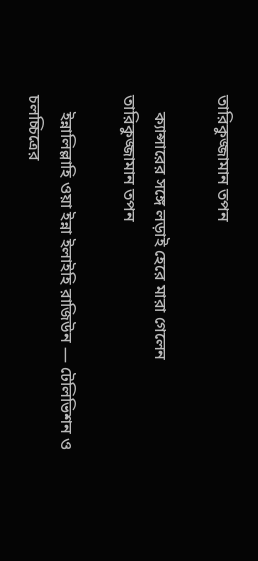তারিকুজ্জামান তপন

    ক্যান্সারের সঙ্গে লড়াই হেরে মারা গেলেন তারিকুজ্জামান তপন

    ইন্নালিল্লাহি ওয়া ইন্না ইলাইহি রাজিউন — টেলিভিশন ও চলচ্চিত্রের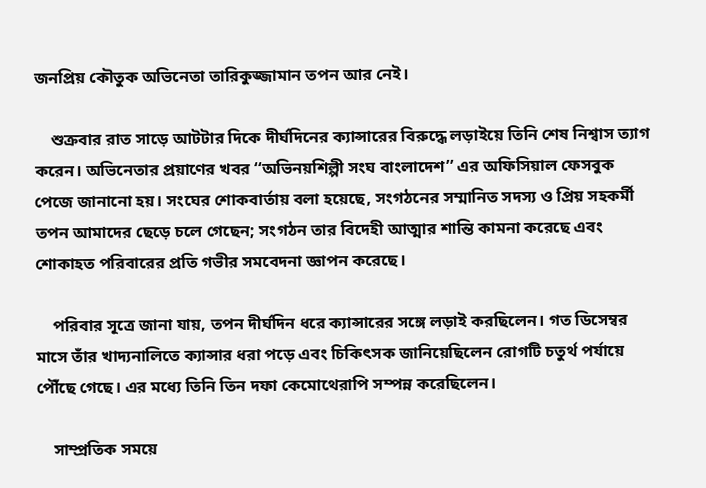জনপ্রিয় কৌতুক অভিনেতা তারিকুজ্জামান তপন আর নেই।

    শুক্রবার রাত সাড়ে আটটার দিকে দীর্ঘদিনের ক্যান্সারের বিরুদ্ধে লড়াইয়ে তিনি শেষ নিশ্বাস ত্যাগ করেন। অভিনেতার প্রয়াণের খবর ‘‘অভিনয়শিল্পী সংঘ বাংলাদেশ’’ এর অফিসিয়াল ফেসবুক পেজে জানানো হয়। সংঘের শোকবার্তায় বলা হয়েছে, সংগঠনের সম্মানিত সদস্য ও প্রিয় সহকর্মী তপন আমাদের ছেড়ে চলে গেছেন; সংগঠন তার বিদেহী আত্মার শান্তি কামনা করেছে এবং শোকাহত পরিবারের প্রতি গভীর সমবেদনা জ্ঞাপন করেছে।

    পরিবার সূত্রে জানা যায়, তপন দীর্ঘদিন ধরে ক্যান্সারের সঙ্গে লড়াই করছিলেন। গত ডিসেম্বর মাসে তাঁর খাদ্যনালিতে ক্যান্সার ধরা পড়ে এবং চিকিৎসক জানিয়েছিলেন রোগটি চতুর্থ পর্যায়ে পৌঁছে গেছে। এর মধ্যে তিনি তিন দফা কেমোথেরাপি সম্পন্ন করেছিলেন।

    সাম্প্রতিক সময়ে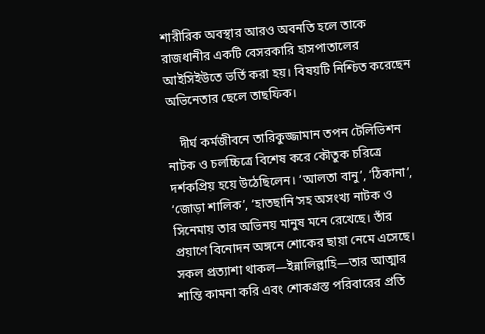শারীরিক অবস্থার আরও অবনতি হলে তাকে রাজধানীর একটি বেসরকারি হাসপাতালের আইসিইউতে ভর্তি করা হয়। বিষয়টি নিশ্চিত করেছেন অভিনেতার ছেলে তাছফিক।

    দীর্ঘ কর্মজীবনে তারিকুজ্জামান তপন টেলিভিশন নাটক ও চলচ্চিত্রে বিশেষ করে কৌতুক চরিত্রে দর্শকপ্রিয় হয়ে উঠেছিলেন। ‘আলতা বানু’, ‘ঠিকানা’, ‘জোড়া শালিক’, ‘হাতছানি’সহ অসংখ্য নাটক ও সিনেমায় তার অভিনয় মানুষ মনে রেখেছে। তাঁর প্রয়াণে বিনোদন অঙ্গনে শোকের ছায়া নেমে এসেছে। সকল প্রত্যাশা থাকল—ইন্নালিল্লাহি—তার আত্মার শান্তি কামনা করি এবং শোকগ্রস্ত পরিবারের প্রতি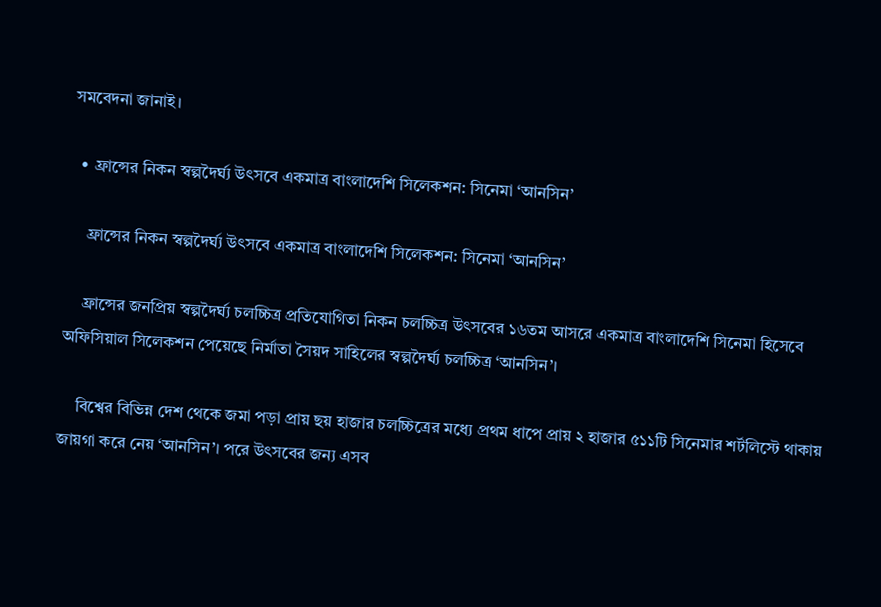সমবেদনা জানাই।

  • ফ্রান্সের নিকন স্বল্পদৈর্ঘ্য উৎসবে একমাত্র বাংলাদেশি সিলেকশন: সিনেমা ‘আনসিন’

    ফ্রান্সের নিকন স্বল্পদৈর্ঘ্য উৎসবে একমাত্র বাংলাদেশি সিলেকশন: সিনেমা ‘আনসিন’

    ফ্রান্সের জনপ্রিয় স্বল্পদৈর্ঘ্য চলচ্চিত্র প্রতিযোগিতা নিকন চলচ্চিত্র উৎসবের ১৬তম আসরে একমাত্র বাংলাদেশি সিনেমা হিসেবে অফিসিয়াল সিলেকশন পেয়েছে নির্মাতা সৈয়দ সাহিলের স্বল্পদৈর্ঘ্য চলচ্চিত্র ‘আনসিন’।

    বিশ্বের বিভিন্ন দেশ থেকে জমা পড়া প্রায় ছয় হাজার চলচ্চিত্রের মধ্যে প্রথম ধাপে প্রায় ২ হাজার ৫১১টি সিনেমার শর্টলিস্টে থাকায় জায়গা করে নেয় ‘আনসিন’। পরে উৎসবের জন্য এসব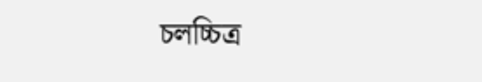চলচ্চিত্র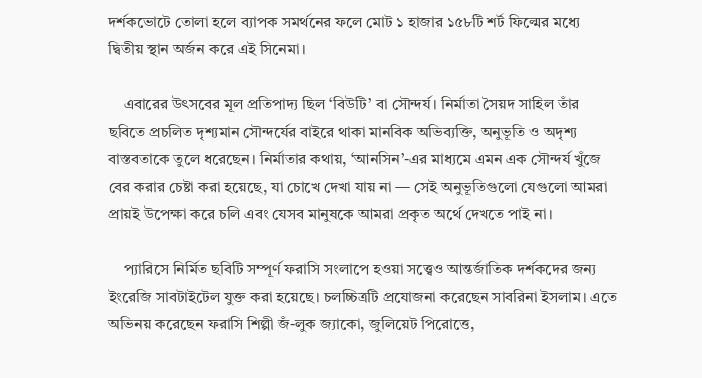দর্শকভোটে তোলা হলে ব্যাপক সমর্থনের ফলে মোট ১ হাজার ১৫৮টি শর্ট ফিল্মের মধ্যে দ্বিতীয় স্থান অর্জন করে এই সিনেমা।

    এবারের উৎসবের মূল প্রতিপাদ্য ছিল ‘বিউটি’ বা সৌন্দর্য। নির্মাতা সৈয়দ সাহিল তাঁর ছবিতে প্রচলিত দৃশ্যমান সৌন্দর্যের বাইরে থাকা মানবিক অভিব্যক্তি, অনুভূতি ও অদৃশ্য বাস্তবতাকে তুলে ধরেছেন। নির্মাতার কথায়, ‘আনসিন’-এর মাধ্যমে এমন এক সৌন্দর্য খুঁজে বের করার চেষ্টা করা হয়েছে, যা চোখে দেখা যায় না — সেই অনুভূতিগুলো যেগুলো আমরা প্রায়ই উপেক্ষা করে চলি এবং যেসব মানুষকে আমরা প্রকৃত অর্থে দেখতে পাই না।

    প্যারিসে নির্মিত ছবিটি সম্পূর্ণ ফরাসি সংলাপে হওয়া সত্ত্বেও আন্তর্জাতিক দর্শকদের জন্য ইংরেজি সাবটাইটেল যুক্ত করা হয়েছে। চলচ্চিত্রটি প্রযোজনা করেছেন সাবরিনা ইসলাম। এতে অভিনয় করেছেন ফরাসি শিল্পী জঁ-লুক জ্যাকো, জুলিয়েট পিরোত্তে,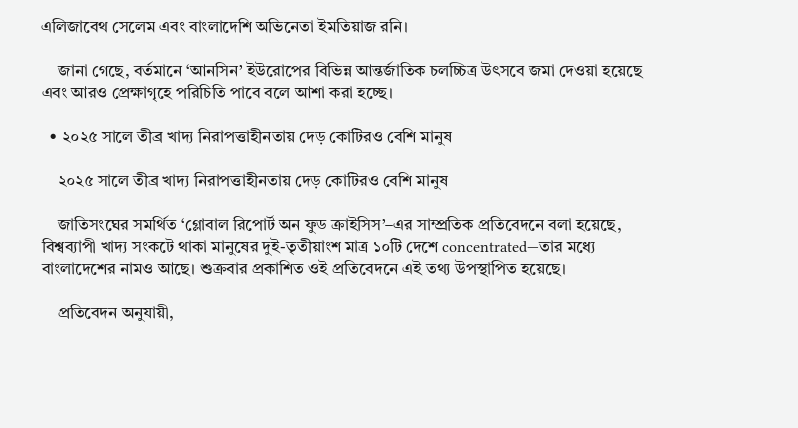এলিজাবেথ সেলেম এবং বাংলাদেশি অভিনেতা ইমতিয়াজ রনি।

    জানা গেছে, বর্তমানে ‘আনসিন’ ইউরোপের বিভিন্ন আন্তর্জাতিক চলচ্চিত্র উৎসবে জমা দেওয়া হয়েছে এবং আরও প্রেক্ষাগৃহে পরিচিতি পাবে বলে আশা করা হচ্ছে।

  • ২০২৫ সালে তীব্র খাদ্য নিরাপত্তাহীনতায় দেড় কোটিরও বেশি মানুষ

    ২০২৫ সালে তীব্র খাদ্য নিরাপত্তাহীনতায় দেড় কোটিরও বেশি মানুষ

    জাতিসংঘের সমর্থিত ‘গ্লোবাল রিপোর্ট অন ফুড ক্রাইসিস’–এর সাম্প্রতিক প্রতিবেদনে বলা হয়েছে, বিশ্বব্যাপী খাদ্য সংকটে থাকা মানুষের দুই-তৃতীয়াংশ মাত্র ১০টি দেশে concentrated—তার মধ্যে বাংলাদেশের নামও আছে। শুক্রবার প্রকাশিত ওই প্রতিবেদনে এই তথ্য উপস্থাপিত হয়েছে।

    প্রতিবেদন অনুযায়ী,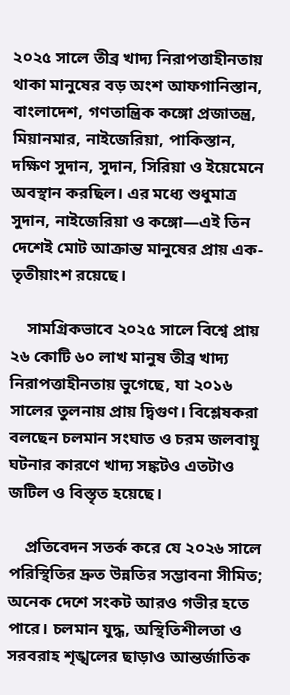২০২৫ সালে তীব্র খাদ্য নিরাপত্তাহীনতায় থাকা মানুষের বড় অংশ আফগানিস্তান, বাংলাদেশ, গণতান্ত্রিক কঙ্গো প্রজাতন্ত্র, মিয়ানমার, নাইজেরিয়া, পাকিস্তান, দক্ষিণ সুদান, সুদান, সিরিয়া ও ইয়েমেনে অবস্থান করছিল। এর মধ্যে শুধুমাত্র সুদান, নাইজেরিয়া ও কঙ্গো—এই তিন দেশেই মোট আক্রান্ত মানুষের প্রায় এক-তৃতীয়াংশ রয়েছে।

    সামগ্রিকভাবে ২০২৫ সালে বিশ্বে প্রায় ২৬ কোটি ৬০ লাখ মানুষ তীব্র খাদ্য নিরাপত্তাহীনতায় ভুগেছে, যা ২০১৬ সালের তুলনায় প্রায় দ্বিগুণ। বিশ্লেষকরা বলছেন চলমান সংঘাত ও চরম জলবায়ু ঘটনার কারণে খাদ্য সঙ্কটও এতটাও জটিল ও বিস্তৃত হয়েছে।

    প্রতিবেদন সতর্ক করে যে ২০২৬ সালে পরিস্থিতির দ্রুত উন্নতির সম্ভাবনা সীমিত; অনেক দেশে সংকট আরও গভীর হতে পারে। চলমান যুদ্ধ, অস্থিতিশীলতা ও সরবরাহ শৃঙ্খলের ছাড়াও আন্তর্জাতিক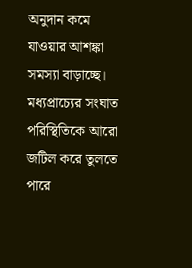অনুদান কমে যাওয়ার আশঙ্কা সমস্যা বাড়াচ্ছে। মধ্যপ্রাচ্যের সংঘাত পরিস্থিতিকে আরো জটিল করে তুলতে পারে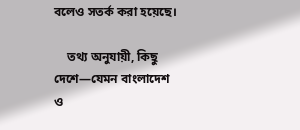বলেও সতর্ক করা হয়েছে।

    তথ্য অনুযায়ী, কিছু দেশে—যেমন বাংলাদেশ ও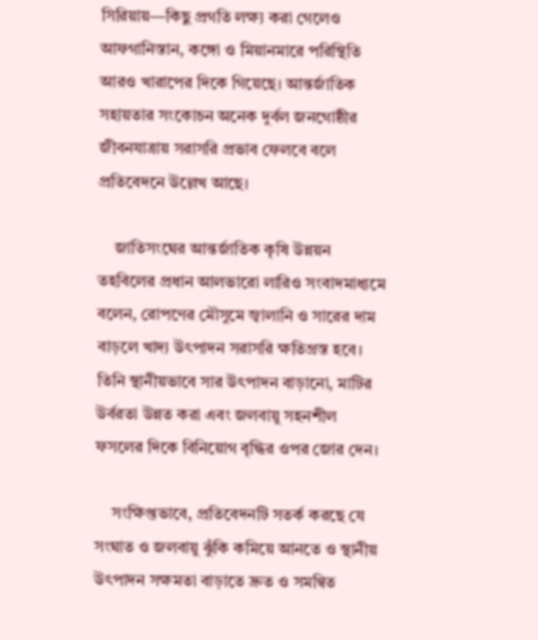সিরিয়ায়—কিছু প্রগতি লক্ষ্য করা গেলেও আফগানিস্তান, কঙ্গো ও মিয়ানমারে পরিস্থিতি আরও খারাপের দিকে গিয়েছে। আন্তর্জাতিক সহায়তার সংকোচন অনেক দুর্বল জনগোষ্ঠীর জীবনযাত্রায় সরাসরি প্রভাব ফেলবে বলে প্রতিবেদনে উল্লেখ আছে।

    জাতিসংঘের আন্তর্জাতিক কৃষি উন্নয়ন তহবিলের প্রধান আলভারো লারিও সংবাদমাধ্যমে বলেন, রোপণের মৌসুমে জ্বালানি ও সারের দাম বাড়লে খাদ্য উৎপাদন সরাসরি ক্ষতিগ্রস্ত হবে। তিনি স্থানীয়ভাবে সার উৎপাদন বাড়ানো, মাটির উর্বরতা উন্নত করা এবং জলবায়ু সহনশীল ফসলের দিকে বিনিয়োগ বৃদ্ধির ওপর জোর দেন।

    সংক্ষিপ্তভাবে, প্রতিবেদনটি সতর্ক করছে যে সংঘাত ও জলবায়ু ঝুঁকি কমিয়ে আনতে ও স্থানীয় উৎপাদন সক্ষমতা বাড়াতে দ্রুত ও সমন্বিত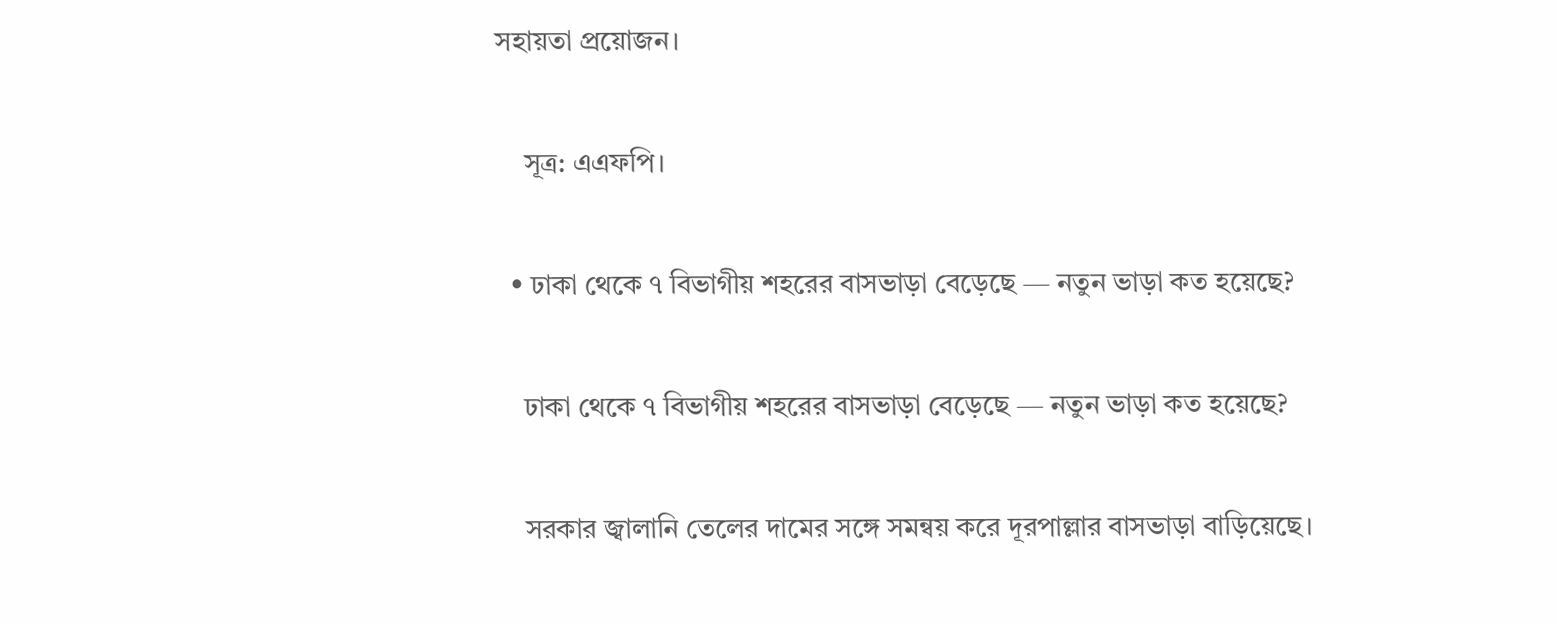সহায়তা প্রয়োজন।

    সূত্র: এএফপি।

  • ঢাকা থেকে ৭ বিভাগীয় শহরের বাসভাড়া বেড়েছে — নতুন ভাড়া কত হয়েছে?

    ঢাকা থেকে ৭ বিভাগীয় শহরের বাসভাড়া বেড়েছে — নতুন ভাড়া কত হয়েছে?

    সরকার জ্বালানি তেলের দামের সঙ্গে সমন্বয় করে দূরপাল্লার বাসভাড়া বাড়িয়েছে।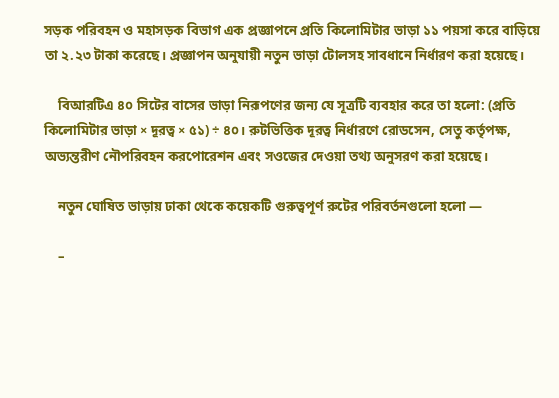সড়ক পরিবহন ও মহাসড়ক বিভাগ এক প্রজ্ঞাপনে প্রতি কিলোমিটার ভাড়া ১১ পয়সা করে বাড়িয়ে তা ২.২৩ টাকা করেছে। প্রজ্ঞাপন অনুযায়ী নতুন ভাড়া টোলসহ সাবধানে নির্ধারণ করা হয়েছে।

    বিআরটিএ ৪০ সিটের বাসের ভাড়া নিরূপণের জন্য যে সূত্রটি ব্যবহার করে তা হলো: (প্রতি কিলোমিটার ভাড়া × দূরত্ব × ৫১) ÷ ৪০। রুটভিত্তিক দূরত্ব নির্ধারণে রোডসেন, সেতু কর্তৃপক্ষ, অভ্যন্তরীণ নৌপরিবহন করপোরেশন এবং সওজের দেওয়া তথ্য অনুসরণ করা হয়েছে।

    নতুন ঘোষিত ভাড়ায় ঢাকা থেকে কয়েকটি গুরুত্বপূর্ণ রুটের পরিবর্তনগুলো হলো —

    –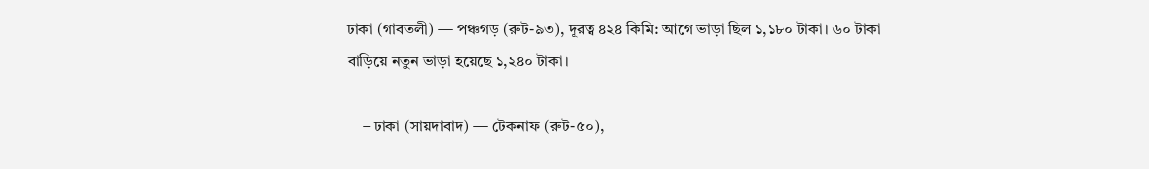ঢাকা (গাবতলী) — পঞ্চগড় (রুট-৯৩), দূরত্ব ৪২৪ কিমি: আগে ভাড়া ছিল ১,১৮০ টাকা। ৬০ টাকা বাড়িয়ে নতুন ভাড়া হয়েছে ১,২৪০ টাকা।

    – ঢাকা (সায়দাবাদ) — টেকনাফ (রুট-৫০),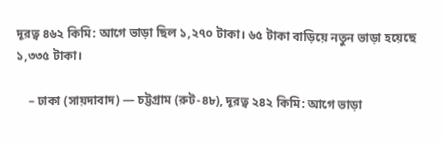দূরত্ব ৪৬২ কিমি: আগে ভাড়া ছিল ১,২৭০ টাকা। ৬৫ টাকা বাড়িয়ে নতুন ভাড়া হয়েছে ১,৩৩৫ টাকা।

    – ঢাকা (সায়দাবাদ) — চট্টগ্রাম (রুট-৪৮), দূরত্ব ২৪২ কিমি: আগে ভাড়া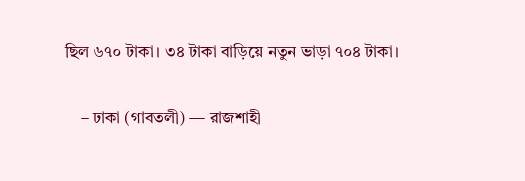ছিল ৬৭০ টাকা। ৩৪ টাকা বাড়িয়ে নতুন ভাড়া ৭০৪ টাকা।

    – ঢাকা (গাবতলী) — রাজশাহী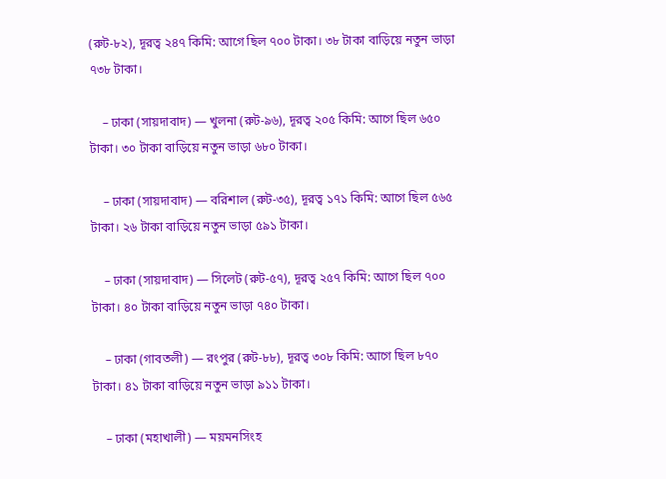(রুট-৮২), দূরত্ব ২৪৭ কিমি: আগে ছিল ৭০০ টাকা। ৩৮ টাকা বাড়িয়ে নতুন ভাড়া ৭৩৮ টাকা।

    – ঢাকা (সায়দাবাদ) — খুলনা (রুট-৯৬), দূরত্ব ২০৫ কিমি: আগে ছিল ৬৫০ টাকা। ৩০ টাকা বাড়িয়ে নতুন ভাড়া ৬৮০ টাকা।

    – ঢাকা (সায়দাবাদ) — বরিশাল (রুট-৩৫), দূরত্ব ১৭১ কিমি: আগে ছিল ৫৬৫ টাকা। ২৬ টাকা বাড়িয়ে নতুন ভাড়া ৫৯১ টাকা।

    – ঢাকা (সায়দাবাদ) — সিলেট (রুট-৫৭), দূরত্ব ২৫৭ কিমি: আগে ছিল ৭০০ টাকা। ৪০ টাকা বাড়িয়ে নতুন ভাড়া ৭৪০ টাকা।

    – ঢাকা (গাবতলী) — রংপুর (রুট-৮৮), দূরত্ব ৩০৮ কিমি: আগে ছিল ৮৭০ টাকা। ৪১ টাকা বাড়িয়ে নতুন ভাড়া ৯১১ টাকা।

    – ঢাকা (মহাখালী) — ময়মনসিংহ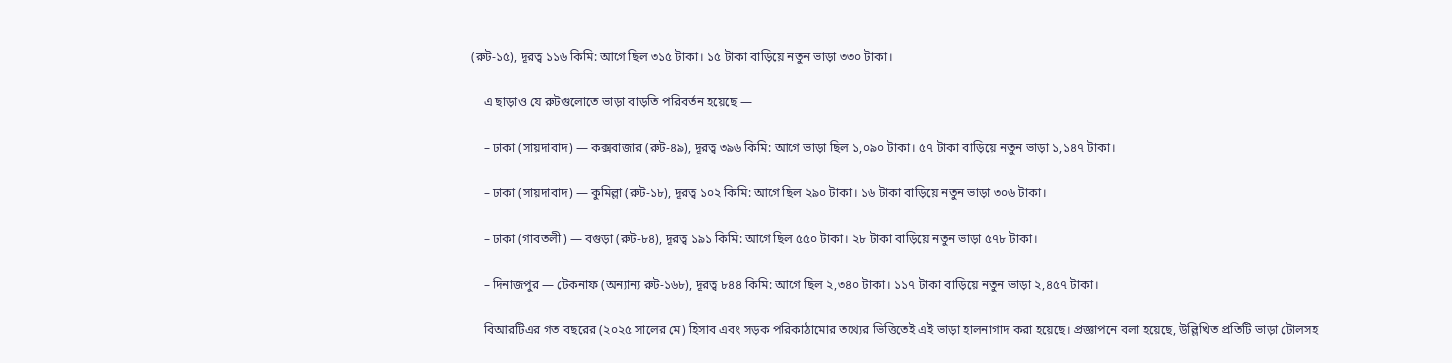(রুট-১৫), দূরত্ব ১১৬ কিমি: আগে ছিল ৩১৫ টাকা। ১৫ টাকা বাড়িয়ে নতুন ভাড়া ৩৩০ টাকা।

    এ ছাড়াও যে রুটগুলোতে ভাড়া বাড়তি পরিবর্তন হয়েছে —

    – ঢাকা (সায়দাবাদ) — কক্সবাজার (রুট-৪৯), দূরত্ব ৩৯৬ কিমি: আগে ভাড়া ছিল ১,০৯০ টাকা। ৫৭ টাকা বাড়িয়ে নতুন ভাড়া ১,১৪৭ টাকা।

    – ঢাকা (সায়দাবাদ) — কুমিল্লা (রুট-১৮), দূরত্ব ১০২ কিমি: আগে ছিল ২৯০ টাকা। ১৬ টাকা বাড়িয়ে নতুন ভাড়া ৩০৬ টাকা।

    – ঢাকা (গাবতলী) — বগুড়া (রুট-৮৪), দূরত্ব ১৯১ কিমি: আগে ছিল ৫৫০ টাকা। ২৮ টাকা বাড়িয়ে নতুন ভাড়া ৫৭৮ টাকা।

    – দিনাজপুর — টেকনাফ (অন্যান্য রুট-১৬৮), দূরত্ব ৮৪৪ কিমি: আগে ছিল ২,৩৪০ টাকা। ১১৭ টাকা বাড়িয়ে নতুন ভাড়া ২,৪৫৭ টাকা।

    বিআরটিএর গত বছরের (২০২৫ সালের মে) হিসাব এবং সড়ক পরিকাঠামোর তথ্যের ভিত্তিতেই এই ভাড়া হালনাগাদ করা হয়েছে। প্রজ্ঞাপনে বলা হয়েছে, উল্লিখিত প্রতিটি ভাড়া টোলসহ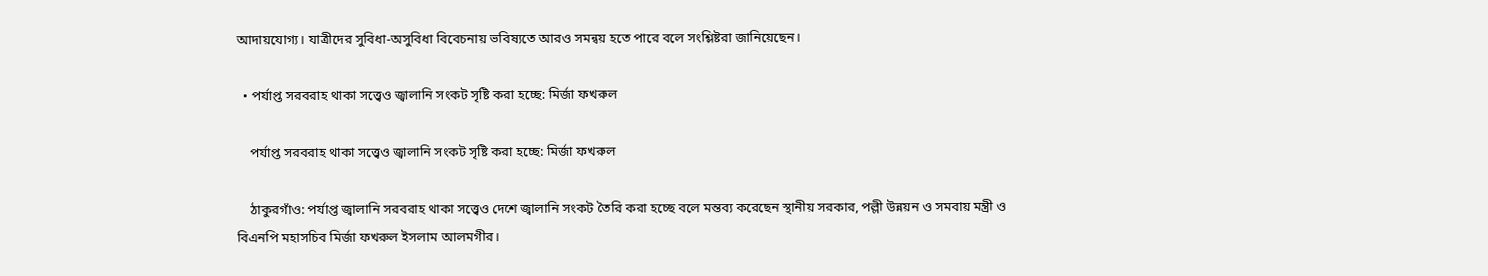আদায়যোগ্য। যাত্রীদের সুবিধা-অসুবিধা বিবেচনায় ভবিষ্যতে আরও সমন্বয় হতে পারে বলে সংশ্লিষ্টরা জানিয়েছেন।

  • পর্যাপ্ত সরবরাহ থাকা সত্ত্বেও জ্বালানি সংকট সৃষ্টি করা হচ্ছে: মির্জা ফখরুল

    পর্যাপ্ত সরবরাহ থাকা সত্ত্বেও জ্বালানি সংকট সৃষ্টি করা হচ্ছে: মির্জা ফখরুল

    ঠাকুরগাঁও: পর্যাপ্ত জ্বালানি সরবরাহ থাকা সত্ত্বেও দেশে জ্বালানি সংকট তৈরি করা হচ্ছে বলে মন্তব্য করেছেন স্থানীয় সরকার, পল্লী উন্নয়ন ও সমবায় মন্ত্রী ও বিএনপি মহাসচিব মির্জা ফখরুল ইসলাম আলমগীর।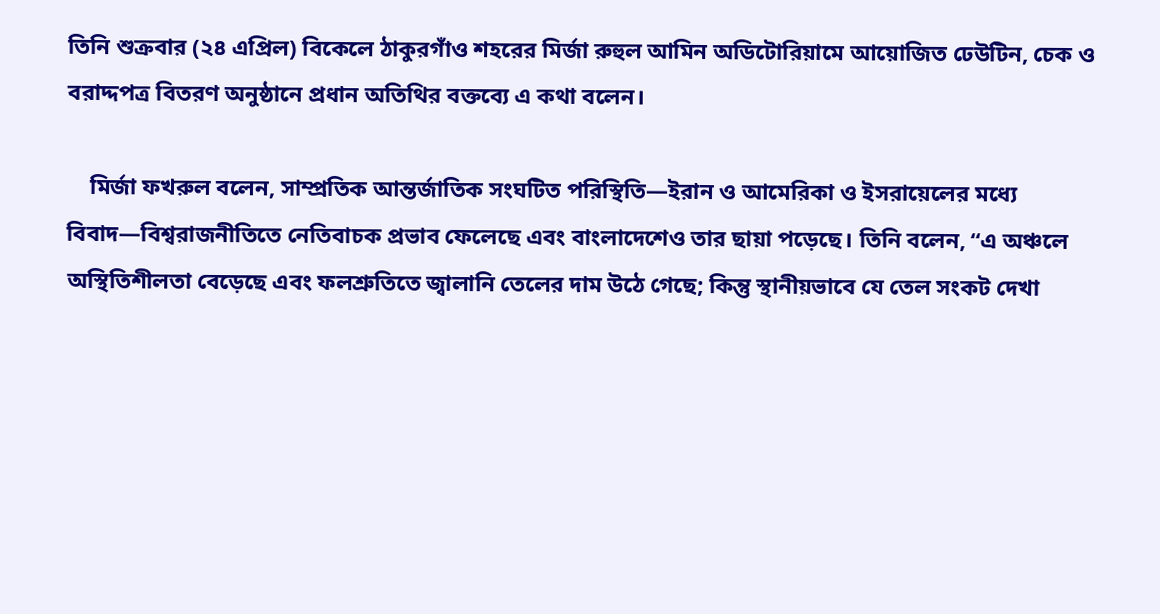তিনি শুক্রবার (২৪ এপ্রিল) বিকেলে ঠাকুরগাঁও শহরের মির্জা রুহুল আমিন অডিটোরিয়ামে আয়োজিত ঢেউটিন, চেক ও বরাদ্দপত্র বিতরণ অনুষ্ঠানে প্রধান অতিথির বক্তব্যে এ কথা বলেন।

    মির্জা ফখরুল বলেন, সাম্প্রতিক আন্তর্জাতিক সংঘটিত পরিস্থিতি—ইরান ও আমেরিকা ও ইসরায়েলের মধ্যে বিবাদ—বিশ্বরাজনীতিতে নেতিবাচক প্রভাব ফেলেছে এবং বাংলাদেশেও তার ছায়া পড়েছে। তিনি বলেন, “এ অঞ্চলে অস্থিতিশীলতা বেড়েছে এবং ফলশ্রুতিতে জ্বালানি তেলের দাম উঠে গেছে; কিন্তু স্থানীয়ভাবে যে তেল সংকট দেখা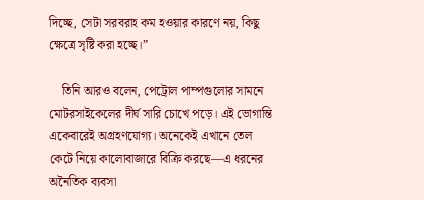দিচ্ছে, সেটা সরবরাহ কম হওয়ার কারণে নয়, কিছু ক্ষেত্রে সৃষ্টি করা হচ্ছে।”

    তিনি আরও বলেন, পেট্রোল পাম্পগুলোর সামনে মোটরসাইকেলের দীর্ঘ সারি চোখে পড়ে। এই ভোগান্তি একেবারেই অগ্রহণযোগ্য। অনেকেই এখানে তেল কেটে নিয়ে কালোবাজারে বিক্রি করছে—এ ধরনের অনৈতিক ব্যবসা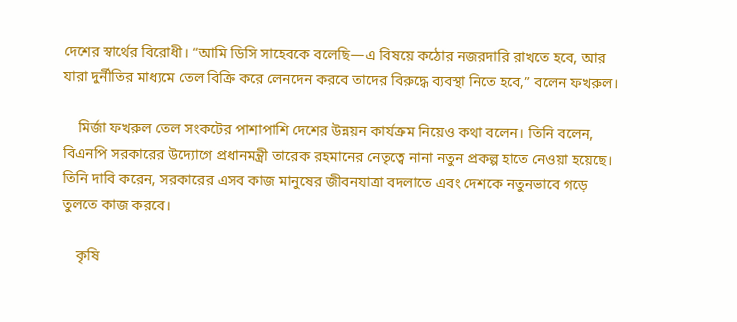দেশের স্বার্থের বিরোধী। “আমি ডিসি সাহেবকে বলেছি—এ বিষয়ে কঠোর নজরদারি রাখতে হবে, আর যারা দুর্নীতির মাধ্যমে তেল বিক্রি করে লেনদেন করবে তাদের বিরুদ্ধে ব্যবস্থা নিতে হবে,” বলেন ফখরুল।

    মির্জা ফখরুল তেল সংকটের পাশাপাশি দেশের উন্নয়ন কার্যক্রম নিয়েও কথা বলেন। তিনি বলেন, বিএনপি সরকারের উদ্যোগে প্রধানমন্ত্রী তারেক রহমানের নেতৃত্বে নানা নতুন প্রকল্প হাতে নেওয়া হয়েছে। তিনি দাবি করেন, সরকারের এসব কাজ মানুষের জীবনযাত্রা বদলাতে এবং দেশকে নতুনভাবে গড়ে তুলতে কাজ করবে।

    কৃষি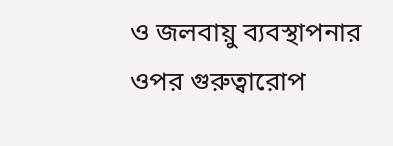ও জলবায়ু ব্যবস্থাপনার ওপর গুরুত্বারোপ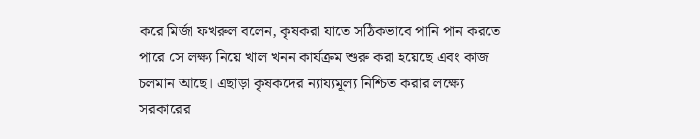করে মির্জা ফখরুল বলেন, কৃষকরা যাতে সঠিকভাবে পানি পান করতে পারে সে লক্ষ্য নিয়ে খাল খনন কার্যক্রম শুরু করা হয়েছে এবং কাজ চলমান আছে। এছাড়া কৃষকদের ন্যায্যমূল্য নিশ্চিত করার লক্ষ্যে সরকারের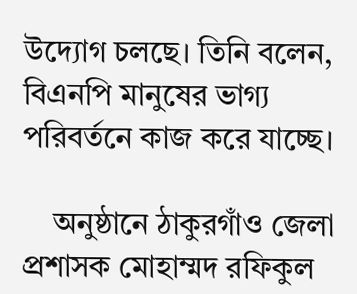উদ্যোগ চলছে। তিনি বলেন, বিএনপি মানুষের ভাগ্য পরিবর্তনে কাজ করে যাচ্ছে।

    অনুষ্ঠানে ঠাকুরগাঁও জেলা প্রশাসক মোহাম্মদ রফিকুল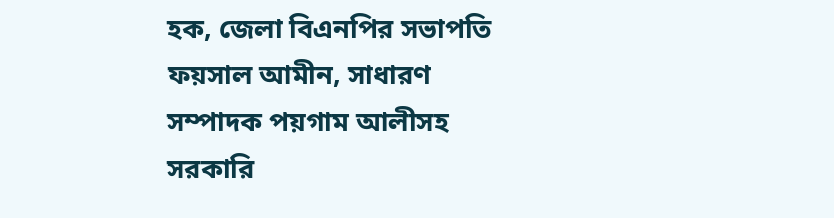হক, জেলা বিএনপির সভাপতি ফয়সাল আমীন, সাধারণ সম্পাদক পয়গাম আলীসহ সরকারি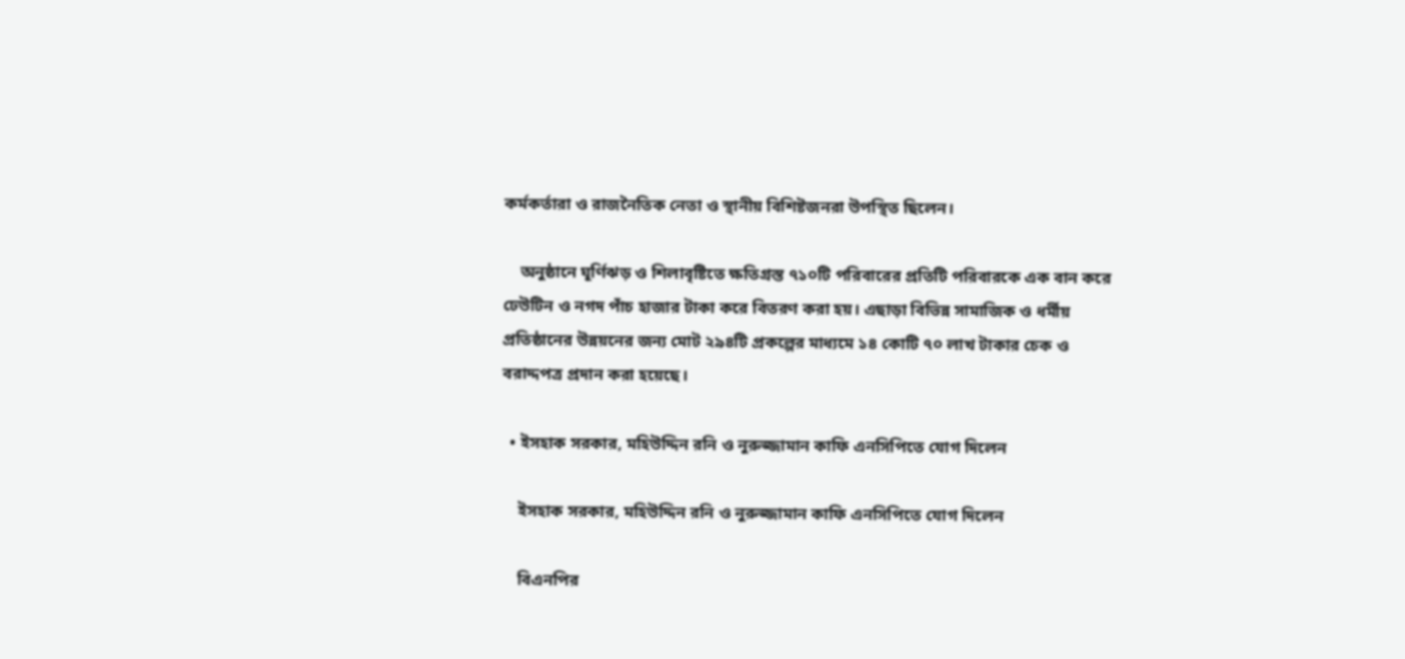কর্মকর্তারা ও রাজনৈতিক নেতা ও স্থানীয় বিশিষ্টজনরা উপস্থিত ছিলেন।

    অনুষ্ঠানে ঘূর্ণিঝড় ও শিলাবৃষ্টিতে ক্ষতিগ্রস্ত ৭১০টি পরিবারের প্রতিটি পরিবারকে এক বান করে ঢেউটিন ও নগদ পাঁচ হাজার টাকা করে বিতরণ করা হয়। এছাড়া বিভিন্ন সামাজিক ও ধর্মীয় প্রতিষ্ঠানের উন্নয়নের জন্য মোট ২৯৪টি প্রকল্পের মাধ্যমে ১৪ কোটি ৭০ লাখ টাকার চেক ও বরাদ্দপত্র প্রদান করা হয়েছে।

  • ইসহাক সরকার, মহিউদ্দিন রনি ও নুরুজ্জামান কাফি এনসিপিতে যোগ দিলেন

    ইসহাক সরকার, মহিউদ্দিন রনি ও নুরুজ্জামান কাফি এনসিপিতে যোগ দিলেন

    বিএনপির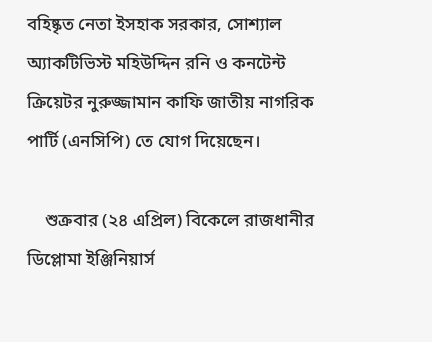বহিষ্কৃত নেতা ইসহাক সরকার, সোশ্যাল অ্যাকটিভিস্ট মহিউদ্দিন রনি ও কনটেন্ট ক্রিয়েটর নুরুজ্জামান কাফি জাতীয় নাগরিক পার্টি (এনসিপি) তে যোগ দিয়েছেন।

    শুক্রবার (২৪ এপ্রিল) বিকেলে রাজধানীর ডিপ্লোমা ইঞ্জিনিয়ার্স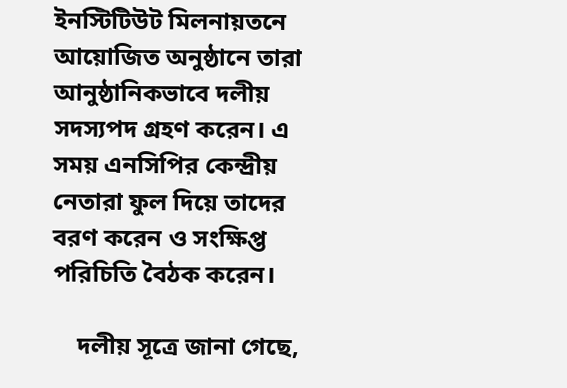ইনস্টিটিউট মিলনায়তনে আয়োজিত অনুষ্ঠানে তারা আনুষ্ঠানিকভাবে দলীয় সদস্যপদ গ্রহণ করেন। এ সময় এনসিপির কেন্দ্রীয় নেতারা ফুল দিয়ে তাদের বরণ করেন ও সংক্ষিপ্ত পরিচিতি বৈঠক করেন।

    দলীয় সূত্রে জানা গেছে,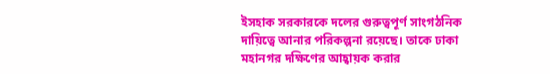ইসহাক সরকারকে দলের গুরুত্বপূর্ণ সাংগঠনিক দায়িত্বে আনার পরিকল্পনা রয়েছে। তাকে ঢাকা মহানগর দক্ষিণের আহ্বায়ক করার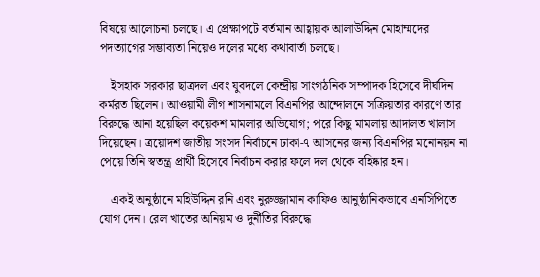বিষয়ে আলোচনা চলছে। এ প্রেক্ষাপটে বর্তমান আহ্বায়ক আলাউদ্দিন মোহাম্মদের পদত্যাগের সম্ভাব্যতা নিয়েও দলের মধ্যে কথাবার্তা চলছে।

    ইসহাক সরকার ছাত্রদল এবং যুবদলে কেন্দ্রীয় সাংগঠনিক সম্পাদক হিসেবে দীর্ঘদিন কর্মরত ছিলেন। আওয়ামী লীগ শাসনামলে বিএনপির আন্দোলনে সক্রিয়তার কারণে তার বিরুদ্ধে আনা হয়েছিল কয়েকশ মামলার অভিযোগ; পরে কিছু মামলায় আদালত খালাস দিয়েছেন। ত্রয়োদশ জাতীয় সংসদ নির্বাচনে ঢাকা-৭ আসনের জন্য বিএনপির মনোনয়ন না পেয়ে তিনি স্বতন্ত্র প্রার্থী হিসেবে নির্বাচন করার ফলে দল থেকে বহিষ্কার হন।

    একই অনুষ্ঠানে মহিউদ্দিন রনি এবং নুরুজ্জামান কাফিও আনুষ্ঠানিকভাবে এনসিপিতে যোগ দেন। রেল খাতের অনিয়ম ও দুর্নীতির বিরুদ্ধে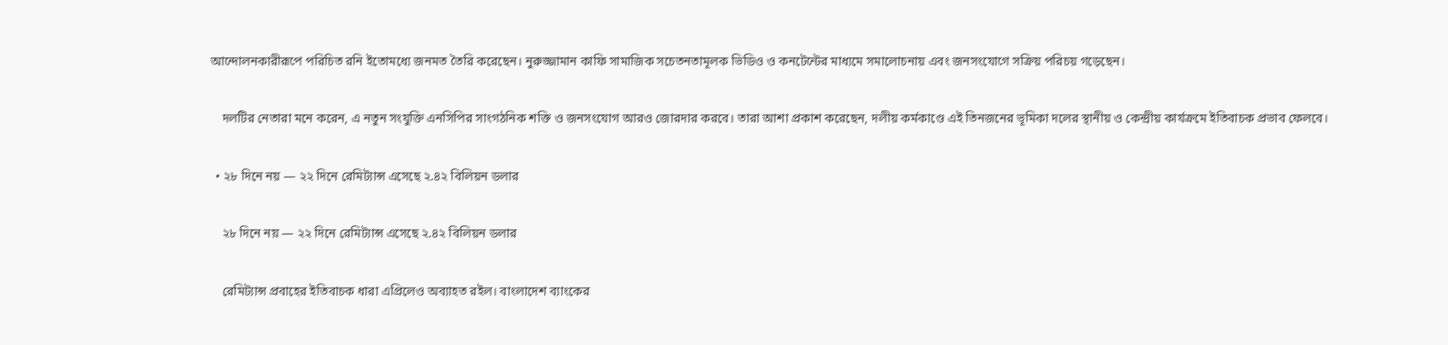আন্দোলনকারীরূপে পরিচিত রনি ইতোমধ্যে জনমত তৈরি করেছেন। নুরুজ্জামান কাফি সামাজিক সচেতনতামূলক ভিডিও ও কনটেন্টের মাধ্যমে সমালোচনায় এবং জনসংযোগে সক্রিয় পরিচয় গড়েছেন।

    দলটির নেতারা মনে করেন, এ নতুন সংযুক্তি এনসিপির সাংগঠনিক শক্তি ও জনসংযোগ আরও জোরদার করবে। তারা আশা প্রকাশ করেছেন, দলীয় কর্মকাণ্ডে এই তিনজনের ভূমিকা দলের স্থানীয় ও কেন্দ্রীয় কার্যক্রমে ইতিবাচক প্রভাব ফেলবে।

  • ২৮ দিনে নয় — ২২ দিনে রেমিট্যান্স এসেছে ২.৪২ বিলিয়ন ডলার

    ২৮ দিনে নয় — ২২ দিনে রেমিট্যান্স এসেছে ২.৪২ বিলিয়ন ডলার

    রেমিট্যান্স প্রবাহের ইতিবাচক ধারা এপ্রিলেও অব্যাহত রইল। বাংলাদেশ ব্যাংকের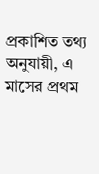প্রকাশিত তথ্য অনুযায়ী, এ মাসের প্রথম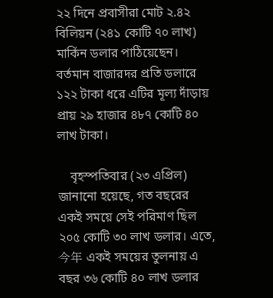২২ দিনে প্রবাসীরা মোট ২.৪২ বিলিয়ন (২৪১ কোটি ৭০ লাখ) মার্কিন ডলার পাঠিয়েছেন। বর্তমান বাজারদর প্রতি ডলারে ১২২ টাকা ধরে এটির মূল‍্য দাঁড়ায় প্রায় ২৯ হাজার ৪৮৭ কোটি ৪০ লাখ টাকা।

    বৃহস্পতিবার (২৩ এপ্রিল) জানানো হয়েছে, গত বছরের একই সময়ে সেই পরিমাণ ছিল ২০৫ কোটি ৩০ লাখ ডলার। এতে,今年 একই সময়ের তুলনায় এ বছর ৩৬ কোটি ৪০ লাখ ডলার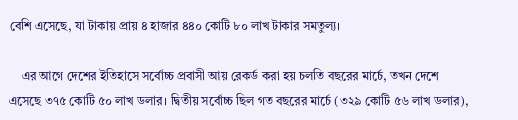বেশি এসেছে, যা টাকায় প্রায় ৪ হাজার ৪৪০ কোটি ৮০ লাখ টাকার সমতুল্য।

    এর আগে দেশের ইতিহাসে সর্বোচ্চ প্রবাসী আয় রেকর্ড করা হয় চলতি বছরের মার্চে, তখন দেশে এসেছে ৩৭৫ কোটি ৫০ লাখ ডলার। দ্বিতীয় সর্বোচ্চ ছিল গত বছরের মার্চে (৩২৯ কোটি ৫৬ লাখ ডলার),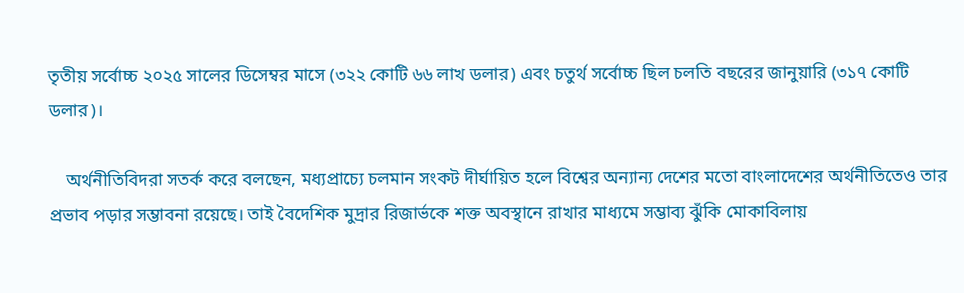তৃতীয় সর্বোচ্চ ২০২৫ সালের ডিসেম্বর মাসে (৩২২ কোটি ৬৬ লাখ ডলার) এবং চতুর্থ সর্বোচ্চ ছিল চলতি বছরের জানুয়ারি (৩১৭ কোটি ডলার)।

    অর্থনীতিবিদরা সতর্ক করে বলছেন, মধ্যপ্রাচ্যে চলমান সংকট দীর্ঘায়িত হলে বিশ্বের অন্যান্য দেশের মতো বাংলাদেশের অর্থনীতিতেও তার প্রভাব পড়ার সম্ভাবনা রয়েছে। তাই বৈদেশিক মুদ্রার রিজার্ভকে শক্ত অবস্থানে রাখার মাধ্যমে সম্ভাব্য ঝুঁকি মোকাবিলায়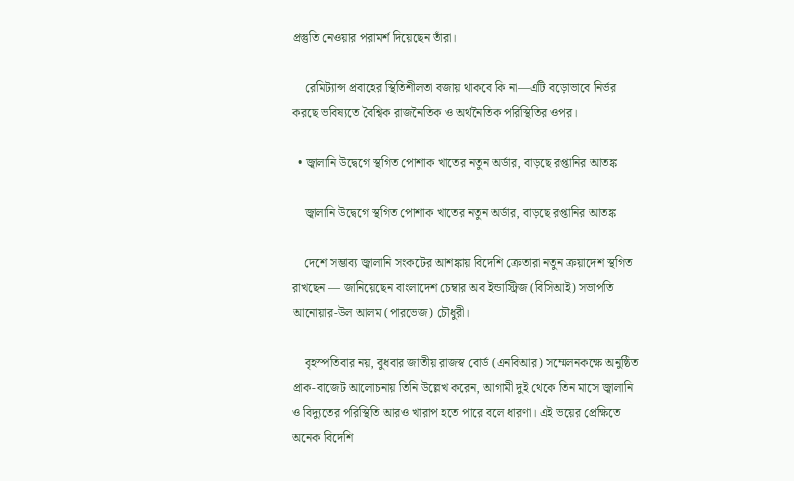প্রস্তুতি নেওয়ার পরামর্শ দিয়েছেন তাঁরা।

    রেমিট্যান্স প্রবাহের স্থিতিশীলতা বজায় থাকবে কি না—এটি বড়োভাবে নির্ভর করছে ভবিষ্যতে বৈশ্বিক রাজনৈতিক ও অর্থনৈতিক পরিস্থিতির ওপর।

  • জ্বালানি উদ্বেগে স্থগিত পোশাক খাতের নতুন অর্ডার, বাড়ছে রপ্তানির আতঙ্ক

    জ্বালানি উদ্বেগে স্থগিত পোশাক খাতের নতুন অর্ডার, বাড়ছে রপ্তানির আতঙ্ক

    দেশে সম্ভাব্য জ্বালানি সংকটের আশঙ্কায় বিদেশি ক্রেতারা নতুন ক্রয়াদেশ স্থগিত রাখছেন — জানিয়েছেন বাংলাদেশ চেম্বার অব ইন্ডাস্ট্রিজ (বিসিআই) সভাপতি আনোয়ার-উল আলম (পারভেজ) চৌধুরী।

    বৃহস্পতিবার নয়, বুধবার জাতীয় রাজস্ব বোর্ড (এনবিআর) সম্মেলনকক্ষে অনুষ্ঠিত প্রাক-বাজেট আলোচনায় তিনি উল্লেখ করেন, আগামী দুই থেকে তিন মাসে জ্বালানি ও বিদ্যুতের পরিস্থিতি আরও খারাপ হতে পারে বলে ধারণা। এই ভয়ের প্রেক্ষিতে অনেক বিদেশি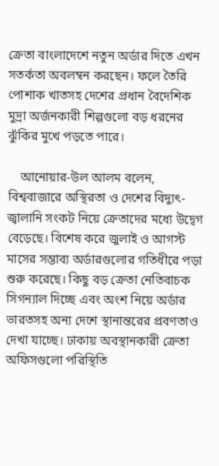ক্রেতা বাংলাদেশে নতুন অর্ডার দিতে এখন সতর্কতা অবলম্বন করছেন। ফলে তৈরি পোশাক খাতসহ দেশের প্রধান বৈদেশিক মুদ্রা অর্জনকারী শিল্পগুলো বড় ধরনের ঝুঁকির মুখে পড়তে পারে।

    আনোয়ার-উল আলম বলেন, বিশ্ববাজারে অস্থিরতা ও দেশের বিদ্যুৎ-জ্বালানি সংকট নিয়ে ক্রেতাদের মধ্যে উদ্বেগ বেড়েছে। বিশেষ করে জুলাই ও আগস্ট মাসের সম্ভাব্য অর্ডারগুলোর গতিধীরে পড়া শুরু করেছে। কিছু বড় ক্রেতা নেতিবাচক সিগন্যাল দিচ্ছে এবং অংশ নিয়ে অর্ডার ভারতসহ অন্য দেশে স্থানান্তরের প্রবণতাও দেখা যাচ্ছে। ঢাকায় অবস্থানকারী ক্রেতা অফিসগুলো পরিস্থিতি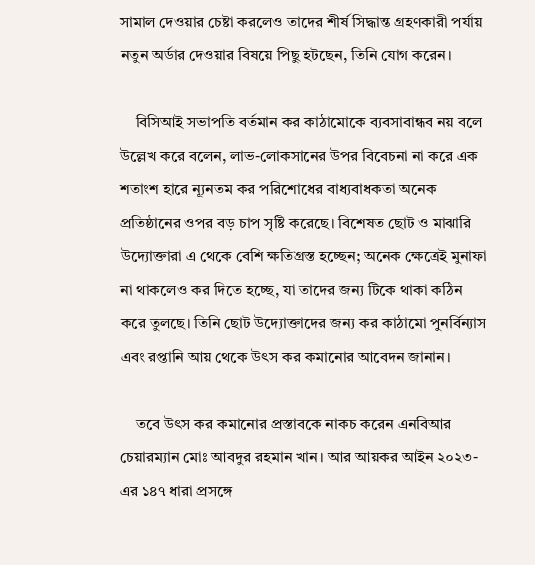সামাল দেওয়ার চেষ্টা করলেও তাদের শীর্ষ সিদ্ধান্ত গ্রহণকারী পর্যায় নতুন অর্ডার দেওয়ার বিষয়ে পিছু হটছেন, তিনি যোগ করেন।

    বিসিআই সভাপতি বর্তমান কর কাঠামোকে ব্যবসাবান্ধব নয় বলে উল্লেখ করে বলেন, লাভ-লোকসানের উপর বিবেচনা না করে এক শতাংশ হারে ন্যূনতম কর পরিশোধের বাধ্যবাধকতা অনেক প্রতিষ্ঠানের ওপর বড় চাপ সৃষ্টি করেছে। বিশেষত ছোট ও মাঝারি উদ্যোক্তারা এ থেকে বেশি ক্ষতিগ্রস্ত হচ্ছেন; অনেক ক্ষেত্রেই মুনাফা না থাকলেও কর দিতে হচ্ছে, যা তাদের জন্য টিকে থাকা কঠিন করে তুলছে। তিনি ছোট উদ্যোক্তাদের জন্য কর কাঠামো পুনর্বিন্যাস এবং রপ্তানি আয় থেকে উৎস কর কমানোর আবেদন জানান।

    তবে উৎস কর কমানোর প্রস্তাবকে নাকচ করেন এনবিআর চেয়ারম্যান মোঃ আবদুর রহমান খান। আর আয়কর আইন ২০২৩-এর ১৪৭ ধারা প্রসঙ্গে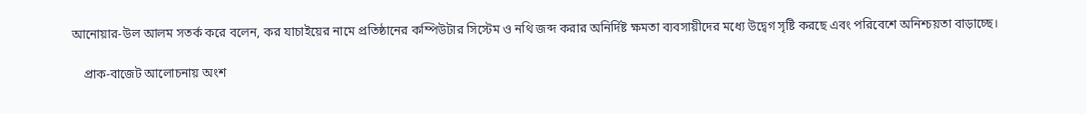আনোয়ার-উল আলম সতর্ক করে বলেন, কর যাচাইয়ের নামে প্রতিষ্ঠানের কম্পিউটার সিস্টেম ও নথি জব্দ করার অনির্দিষ্ট ক্ষমতা ব্যবসায়ীদের মধ্যে উদ্বেগ সৃষ্টি করছে এবং পরিবেশে অনিশ্চয়তা বাড়াচ্ছে।

    প্রাক-বাজেট আলোচনায় অংশ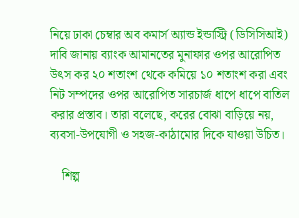নিয়ে ঢাকা চেম্বার অব কমার্স অ্যান্ড ইন্ডাস্ট্রি (ডিসিসিআই) দাবি জানায় ব্যাংক আমানতের মুনাফার ওপর আরোপিত উৎস কর ২০ শতাংশ থেকে কমিয়ে ১০ শতাংশ করা এবং নিট সম্পদের ওপর আরোপিত সারচার্জ ধাপে ধাপে বাতিল করার প্রস্তাব। তারা বলেছে, করের বোঝা বাড়িয়ে নয়, ব্যবসা-উপযোগী ও সহজ-কাঠামোর দিকে যাওয়া উচিত।

    শিল্প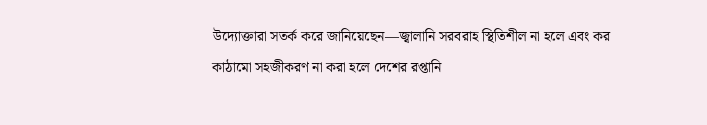উদ্যোক্তারা সতর্ক করে জানিয়েছেন—জ্বালানি সরবরাহ স্থিতিশীল না হলে এবং কর কাঠামো সহজীকরণ না করা হলে দেশের রপ্তানি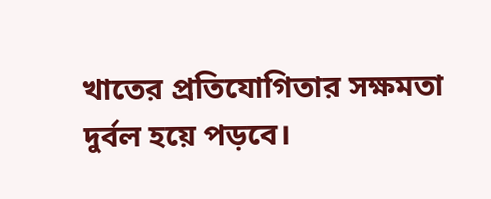খাতের প্রতিযোগিতার সক্ষমতা দুর্বল হয়ে পড়বে।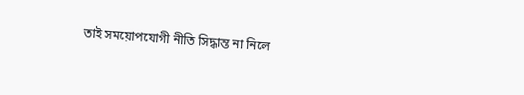তাই সময়োপযোগী নীতি সিদ্ধান্ত না নিলে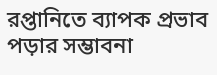রপ্তানিতে ব্যাপক প্রভাব পড়ার সম্ভাবনা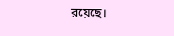রয়েছে।